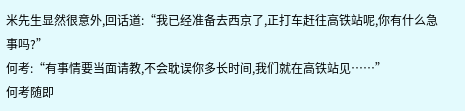米先生显然很意外,回话道:“我已经准备去西京了,正打车赶往高铁站呢,你有什么急事吗?”
何考:“有事情要当面请教,不会耽误你多长时间,我们就在高铁站见……”
何考随即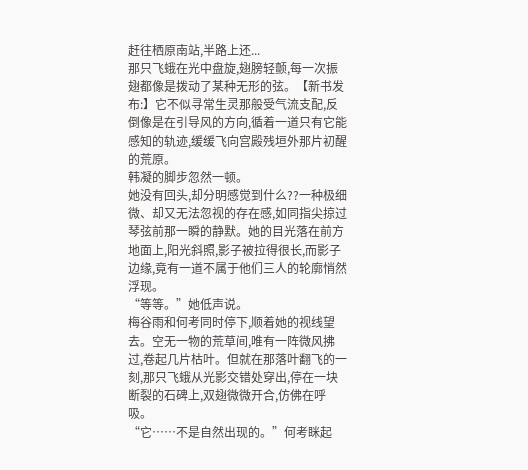赶往栖原南站,半路上还...
那只飞蛾在光中盘旋,翅膀轻颤,每一次振翅都像是拨动了某种无形的弦。【新书发布:】它不似寻常生灵那般受气流支配,反倒像是在引导风的方向,循着一道只有它能感知的轨迹,缓缓飞向宫殿残垣外那片初醒的荒原。
韩凝的脚步忽然一顿。
她没有回头,却分明感觉到什么??一种极细微、却又无法忽视的存在感,如同指尖掠过琴弦前那一瞬的静默。她的目光落在前方地面上,阳光斜照,影子被拉得很长,而影子边缘,竟有一道不属于他们三人的轮廓悄然浮现。
“等等。”她低声说。
梅谷雨和何考同时停下,顺着她的视线望去。空无一物的荒草间,唯有一阵微风拂过,卷起几片枯叶。但就在那落叶翻飞的一刻,那只飞蛾从光影交错处穿出,停在一块断裂的石碑上,双翅微微开合,仿佛在呼吸。
“它……不是自然出现的。”何考眯起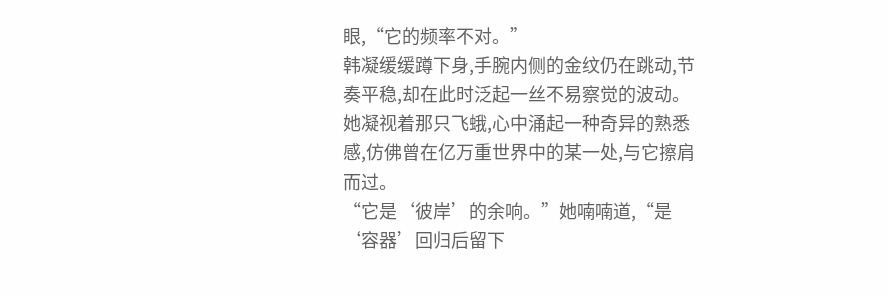眼,“它的频率不对。”
韩凝缓缓蹲下身,手腕内侧的金纹仍在跳动,节奏平稳,却在此时泛起一丝不易察觉的波动。她凝视着那只飞蛾,心中涌起一种奇异的熟悉感,仿佛曾在亿万重世界中的某一处,与它擦肩而过。
“它是‘彼岸’的余响。”她喃喃道,“是‘容器’回归后留下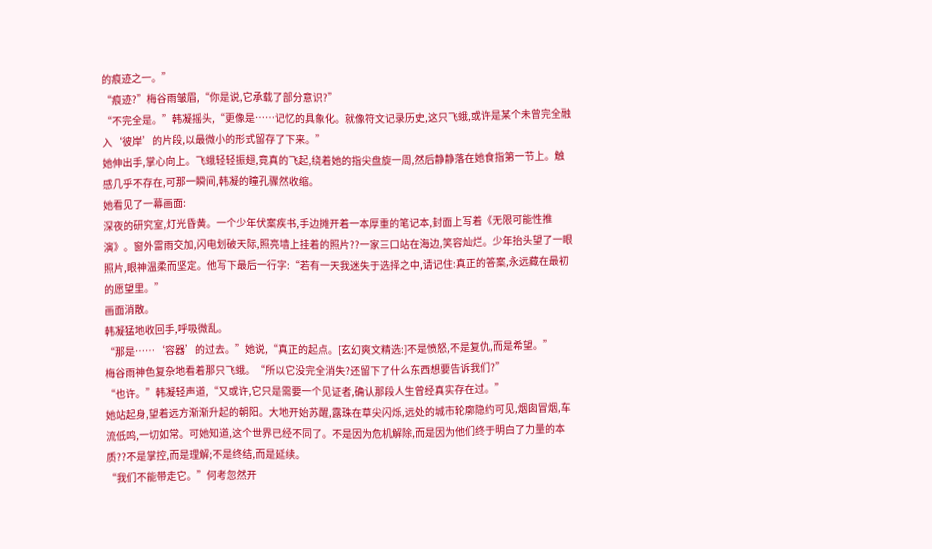的痕迹之一。”
“痕迹?”梅谷雨皱眉,“你是说,它承载了部分意识?”
“不完全是。”韩凝摇头,“更像是……记忆的具象化。就像符文记录历史,这只飞蛾,或许是某个未曾完全融入‘彼岸’的片段,以最微小的形式留存了下来。”
她伸出手,掌心向上。飞蛾轻轻振翅,竟真的飞起,绕着她的指尖盘旋一周,然后静静落在她食指第一节上。触感几乎不存在,可那一瞬间,韩凝的瞳孔骤然收缩。
她看见了一幕画面:
深夜的研究室,灯光昏黄。一个少年伏案疾书,手边摊开着一本厚重的笔记本,封面上写着《无限可能性推演》。窗外雷雨交加,闪电划破天际,照亮墙上挂着的照片??一家三口站在海边,笑容灿烂。少年抬头望了一眼照片,眼神温柔而坚定。他写下最后一行字:“若有一天我迷失于选择之中,请记住:真正的答案,永远藏在最初的愿望里。”
画面消散。
韩凝猛地收回手,呼吸微乱。
“那是……‘容器’的过去。”她说,“真正的起点。[玄幻爽文精选:]不是愤怒,不是复仇,而是希望。”
梅谷雨神色复杂地看着那只飞蛾。“所以它没完全消失?还留下了什么东西想要告诉我们?”
“也许。”韩凝轻声道,“又或许,它只是需要一个见证者,确认那段人生曾经真实存在过。”
她站起身,望着远方渐渐升起的朝阳。大地开始苏醒,露珠在草尖闪烁,远处的城市轮廓隐约可见,烟囱冒烟,车流低鸣,一切如常。可她知道,这个世界已经不同了。不是因为危机解除,而是因为他们终于明白了力量的本质??不是掌控,而是理解;不是终结,而是延续。
“我们不能带走它。”何考忽然开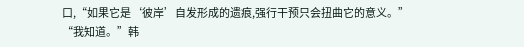口,“如果它是‘彼岸’自发形成的遗痕,强行干预只会扭曲它的意义。”
“我知道。”韩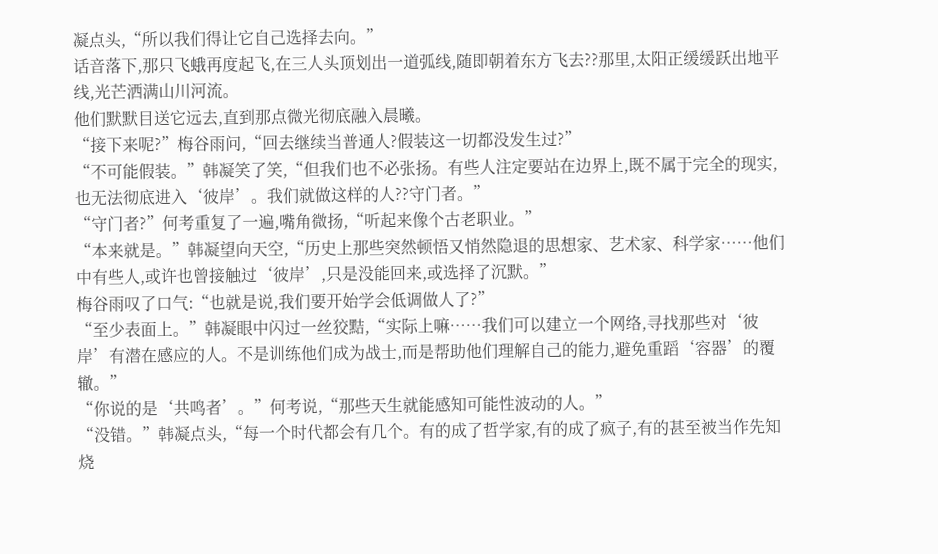凝点头,“所以我们得让它自己选择去向。”
话音落下,那只飞蛾再度起飞,在三人头顶划出一道弧线,随即朝着东方飞去??那里,太阳正缓缓跃出地平线,光芒洒满山川河流。
他们默默目送它远去,直到那点微光彻底融入晨曦。
“接下来呢?”梅谷雨问,“回去继续当普通人?假装这一切都没发生过?”
“不可能假装。”韩凝笑了笑,“但我们也不必张扬。有些人注定要站在边界上,既不属于完全的现实,也无法彻底进入‘彼岸’。我们就做这样的人??守门者。”
“守门者?”何考重复了一遍,嘴角微扬,“听起来像个古老职业。”
“本来就是。”韩凝望向天空,“历史上那些突然顿悟又悄然隐退的思想家、艺术家、科学家……他们中有些人,或许也曾接触过‘彼岸’,只是没能回来,或选择了沉默。”
梅谷雨叹了口气:“也就是说,我们要开始学会低调做人了?”
“至少表面上。”韩凝眼中闪过一丝狡黠,“实际上嘛……我们可以建立一个网络,寻找那些对‘彼岸’有潜在感应的人。不是训练他们成为战士,而是帮助他们理解自己的能力,避免重蹈‘容器’的覆辙。”
“你说的是‘共鸣者’。”何考说,“那些天生就能感知可能性波动的人。”
“没错。”韩凝点头,“每一个时代都会有几个。有的成了哲学家,有的成了疯子,有的甚至被当作先知烧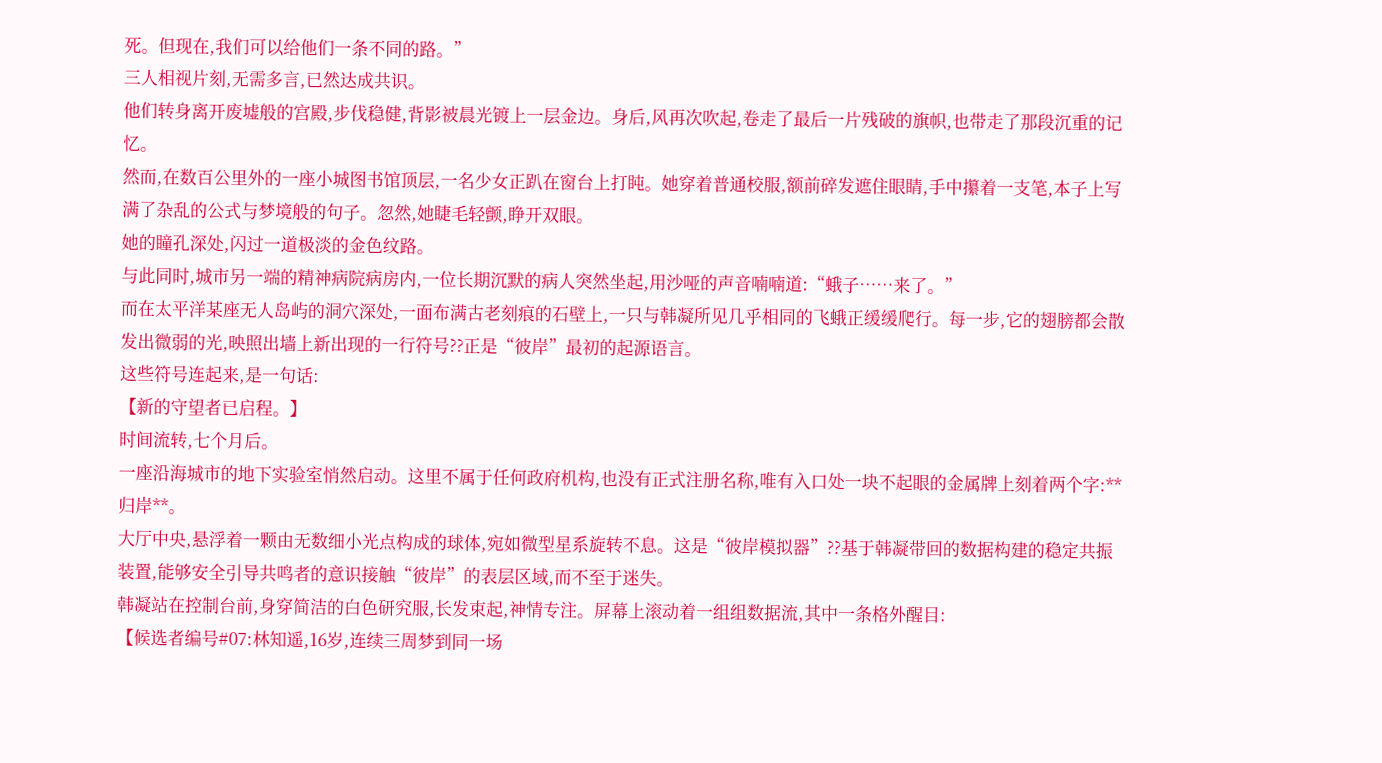死。但现在,我们可以给他们一条不同的路。”
三人相视片刻,无需多言,已然达成共识。
他们转身离开废墟般的宫殿,步伐稳健,背影被晨光镀上一层金边。身后,风再次吹起,卷走了最后一片残破的旗帜,也带走了那段沉重的记忆。
然而,在数百公里外的一座小城图书馆顶层,一名少女正趴在窗台上打盹。她穿着普通校服,额前碎发遮住眼睛,手中攥着一支笔,本子上写满了杂乱的公式与梦境般的句子。忽然,她睫毛轻颤,睁开双眼。
她的瞳孔深处,闪过一道极淡的金色纹路。
与此同时,城市另一端的精神病院病房内,一位长期沉默的病人突然坐起,用沙哑的声音喃喃道:“蛾子……来了。”
而在太平洋某座无人岛屿的洞穴深处,一面布满古老刻痕的石壁上,一只与韩凝所见几乎相同的飞蛾正缓缓爬行。每一步,它的翅膀都会散发出微弱的光,映照出墙上新出现的一行符号??正是“彼岸”最初的起源语言。
这些符号连起来,是一句话:
【新的守望者已启程。】
时间流转,七个月后。
一座沿海城市的地下实验室悄然启动。这里不属于任何政府机构,也没有正式注册名称,唯有入口处一块不起眼的金属牌上刻着两个字:**归岸**。
大厅中央,悬浮着一颗由无数细小光点构成的球体,宛如微型星系旋转不息。这是“彼岸模拟器”??基于韩凝带回的数据构建的稳定共振装置,能够安全引导共鸣者的意识接触“彼岸”的表层区域,而不至于迷失。
韩凝站在控制台前,身穿简洁的白色研究服,长发束起,神情专注。屏幕上滚动着一组组数据流,其中一条格外醒目:
【候选者编号#07:林知遥,16岁,连续三周梦到同一场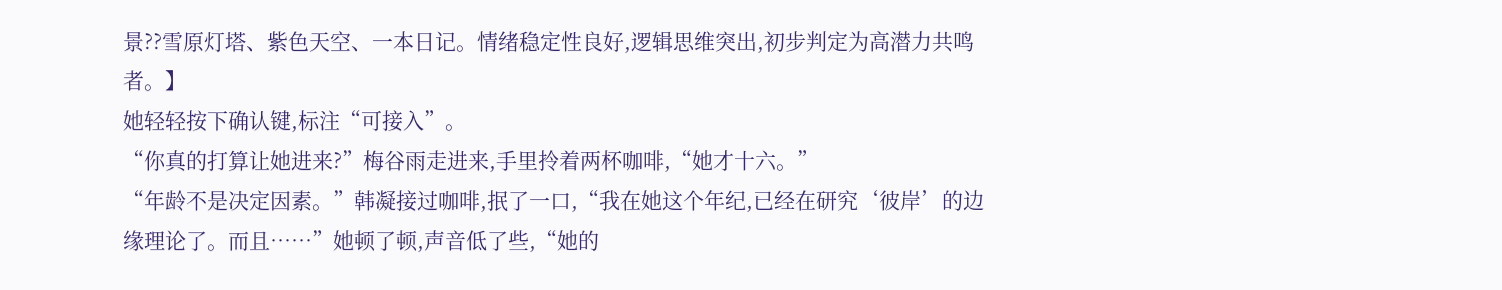景??雪原灯塔、紫色天空、一本日记。情绪稳定性良好,逻辑思维突出,初步判定为高潜力共鸣者。】
她轻轻按下确认键,标注“可接入”。
“你真的打算让她进来?”梅谷雨走进来,手里拎着两杯咖啡,“她才十六。”
“年龄不是决定因素。”韩凝接过咖啡,抿了一口,“我在她这个年纪,已经在研究‘彼岸’的边缘理论了。而且……”她顿了顿,声音低了些,“她的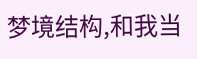梦境结构,和我当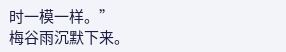时一模一样。”
梅谷雨沉默下来。